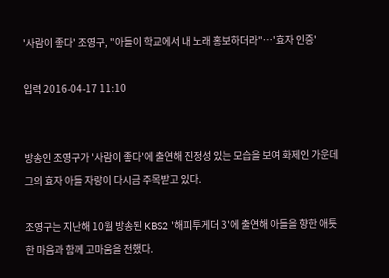'사람이 좋다' 조영구, "아들이 학교에서 내 노래 홍보하더라"…'효자 인증'

입력 2016-04-17 11:10


방송인 조영구가 '사람이 좋다'에 출연해 진정성 있는 모습을 보여 화제인 가운데 그의 효자 아들 자랑이 다시금 주목받고 있다.

조영구는 지난해 10월 방송된 KBS2 '해피투게더 3'에 출연해 아들을 향한 애틋한 마음과 함께 고마움을 전했다.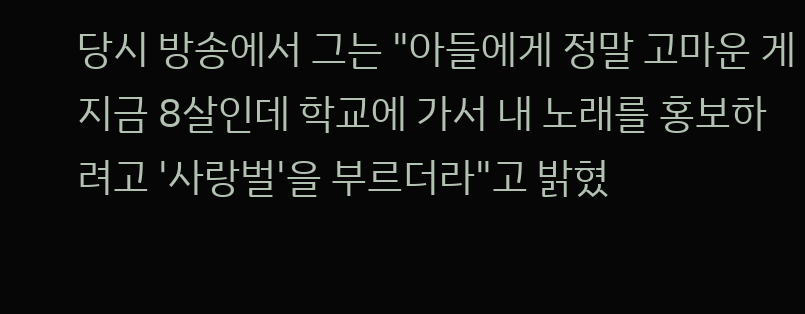당시 방송에서 그는 "아들에게 정말 고마운 게 지금 8살인데 학교에 가서 내 노래를 홍보하려고 '사랑벌'을 부르더라"고 밝혔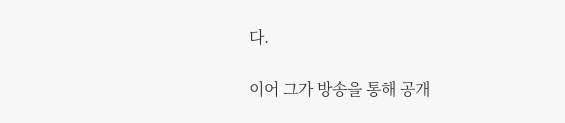다.

이어 그가 방송을 통해 공개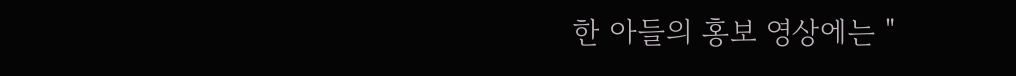한 아들의 홍보 영상에는 "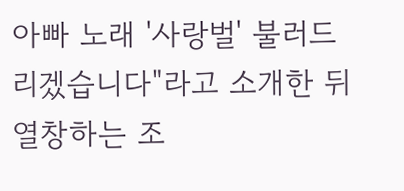아빠 노래 '사랑벌' 불러드리겠습니다"라고 소개한 뒤 열창하는 조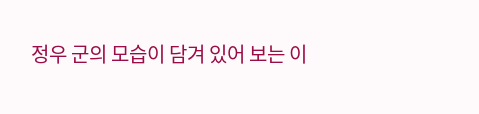정우 군의 모습이 담겨 있어 보는 이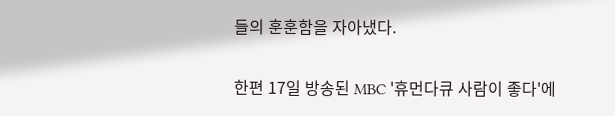들의 훈훈함을 자아냈다.

한편 17일 방송된 MBC '휴먼다큐 사람이 좋다'에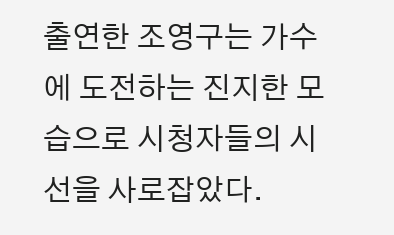출연한 조영구는 가수에 도전하는 진지한 모습으로 시청자들의 시선을 사로잡았다.